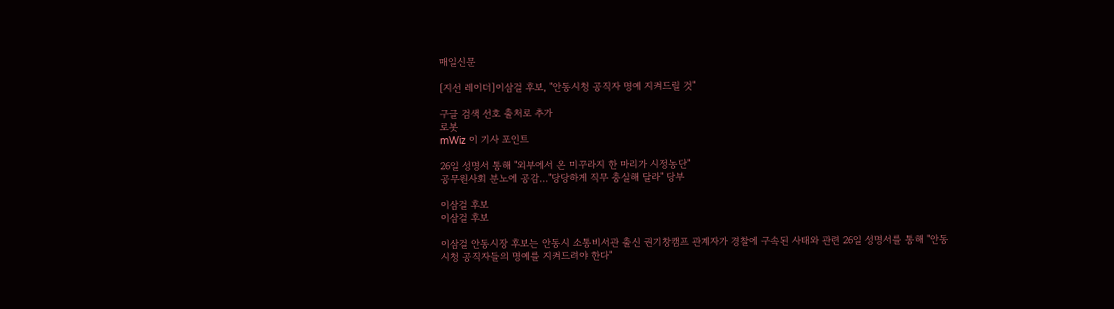매일신문

[지선 레이더]이삼걸 후보, "안동시청 공직자 명예 지켜드릴 것"

구글 검색 선호 출처로 추가
로봇
mWiz 이 기사 포인트

26일 성명서 통해 "외부에서 온 미꾸라지 한 마리가 시정농단"
공무원사회 분노에 공감…"당당하게 직무 충실해 달라" 당부

이삼걸 후보
이삼걸 후보

이삼걸 안동시장 후보는 안동시 소통비서관 출신 권기창캠프 관계자가 경찰에 구속된 사태와 관련 26일 성명서를 통해 "안동시청 공직자들의 명예를 지켜드려야 한다"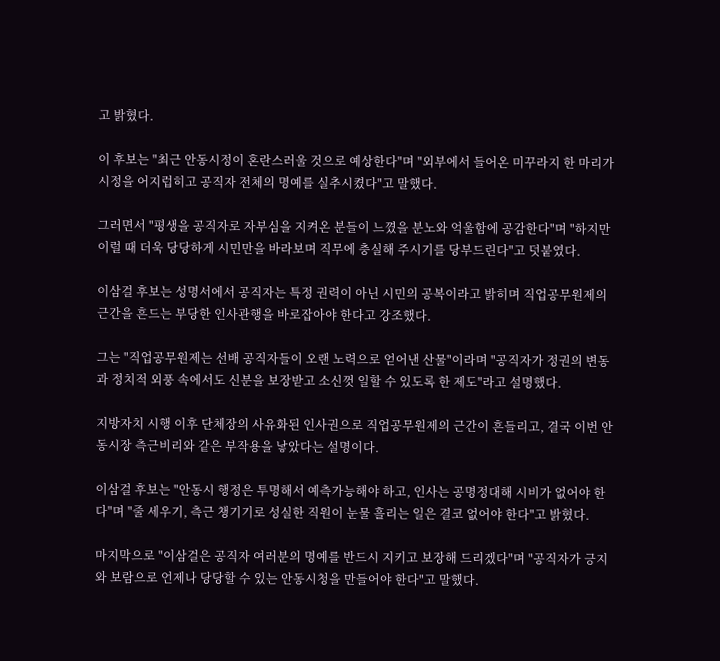고 밝혔다.

이 후보는 "최근 안동시정이 혼란스러울 것으로 예상한다"며 "외부에서 들어온 미꾸라지 한 마리가 시정을 어지럽히고 공직자 전체의 명예를 실추시켰다"고 말했다.

그러면서 "평생을 공직자로 자부심을 지켜온 분들이 느꼈을 분노와 억울함에 공감한다"며 "하지만 이럴 때 더욱 당당하게 시민만을 바라보며 직무에 충실해 주시기를 당부드린다"고 덧붙였다.

이삼걸 후보는 성명서에서 공직자는 특정 권력이 아닌 시민의 공복이라고 밝히며 직업공무원제의 근간을 흔드는 부당한 인사관행을 바로잡아야 한다고 강조했다.

그는 "직업공무원제는 선배 공직자들이 오랜 노력으로 얻어낸 산물"이라며 "공직자가 정권의 변동과 정치적 외풍 속에서도 신분을 보장받고 소신껏 일할 수 있도록 한 제도"라고 설명했다.

지방자치 시행 이후 단체장의 사유화된 인사권으로 직업공무원제의 근간이 흔들리고, 결국 이번 안동시장 측근비리와 같은 부작용을 낳았다는 설명이다.

이삼걸 후보는 "안동시 행정은 투명해서 예측가능해야 하고, 인사는 공명정대해 시비가 없어야 한다"며 "줄 세우기, 측근 챙기기로 성실한 직원이 눈물 흘리는 일은 결코 없어야 한다"고 밝혔다.

마지막으로 "이삼걸은 공직자 여러분의 명예를 반드시 지키고 보장해 드리겠다"며 "공직자가 긍지와 보람으로 언제나 당당할 수 있는 안동시청을 만들어야 한다"고 말했다.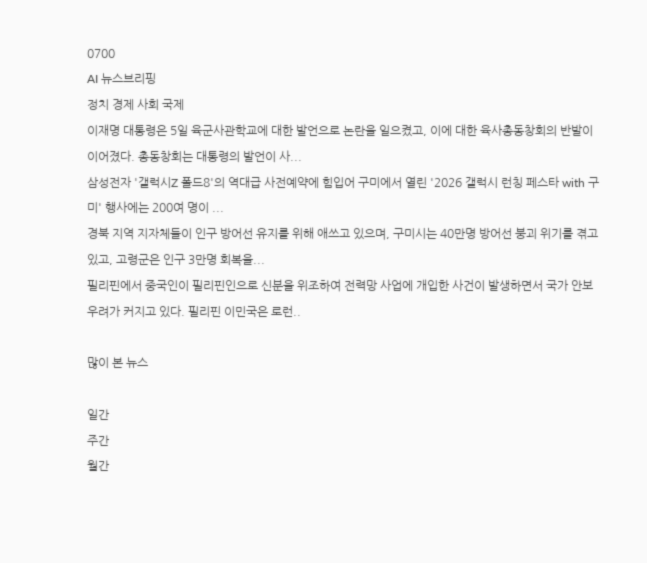0700
AI 뉴스브리핑
정치 경제 사회 국제
이재명 대통령은 5일 육군사관학교에 대한 발언으로 논란을 일으켰고, 이에 대한 육사총동창회의 반발이 이어졌다. 총동창회는 대통령의 발언이 사...
삼성전자 '갤럭시Z 폴드8'의 역대급 사전예약에 힘입어 구미에서 열린 '2026 갤럭시 런칭 페스타 with 구미' 행사에는 200여 명이 ...
경북 지역 지자체들이 인구 방어선 유지를 위해 애쓰고 있으며, 구미시는 40만명 방어선 붕괴 위기를 겪고 있고, 고령군은 인구 3만명 회복을...
필리핀에서 중국인이 필리핀인으로 신분을 위조하여 전력망 사업에 개입한 사건이 발생하면서 국가 안보 우려가 커지고 있다. 필리핀 이민국은 로런..

많이 본 뉴스

일간
주간
월간